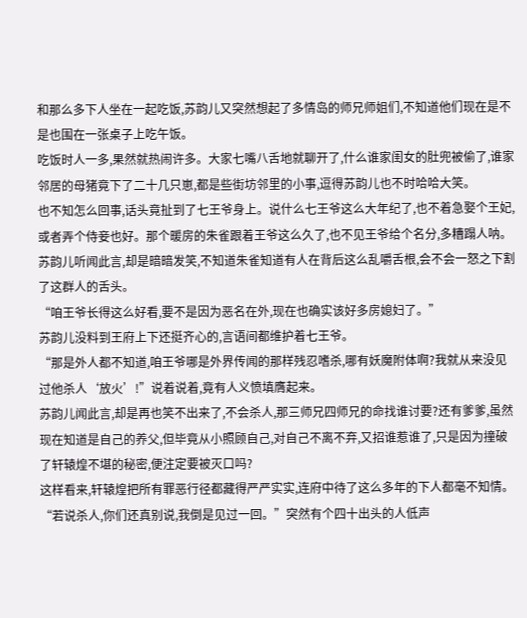和那么多下人坐在一起吃饭,苏韵儿又突然想起了多情岛的师兄师姐们,不知道他们现在是不是也围在一张桌子上吃午饭。
吃饭时人一多,果然就热闹许多。大家七嘴八舌地就聊开了,什么谁家闺女的肚兜被偷了,谁家邻居的母猪竟下了二十几只崽,都是些街坊邻里的小事,逗得苏韵儿也不时哈哈大笑。
也不知怎么回事,话头竟扯到了七王爷身上。说什么七王爷这么大年纪了,也不着急娶个王妃,或者弄个侍妾也好。那个暖房的朱雀跟着王爷这么久了,也不见王爷给个名分,多糟蹋人呐。
苏韵儿听闻此言,却是暗暗发笑,不知道朱雀知道有人在背后这么乱嚼舌根,会不会一怒之下割了这群人的舌头。
“咱王爷长得这么好看,要不是因为恶名在外,现在也确实该好多房媳妇了。”
苏韵儿没料到王府上下还挺齐心的,言语间都维护着七王爷。
“那是外人都不知道,咱王爷哪是外界传闻的那样残忍嗜杀,哪有妖魔附体啊?我就从来没见过他杀人‘放火’!”说着说着,竟有人义愤填膺起来。
苏韵儿闻此言,却是再也笑不出来了,不会杀人,那三师兄四师兄的命找谁讨要?还有爹爹,虽然现在知道是自己的养父,但毕竟从小照顾自己,对自己不离不弃,又招谁惹谁了,只是因为撞破了轩辕煌不堪的秘密,便注定要被灭口吗?
这样看来,轩辕煌把所有罪恶行径都藏得严严实实,连府中待了这么多年的下人都毫不知情。
“若说杀人,你们还真别说,我倒是见过一回。”突然有个四十出头的人低声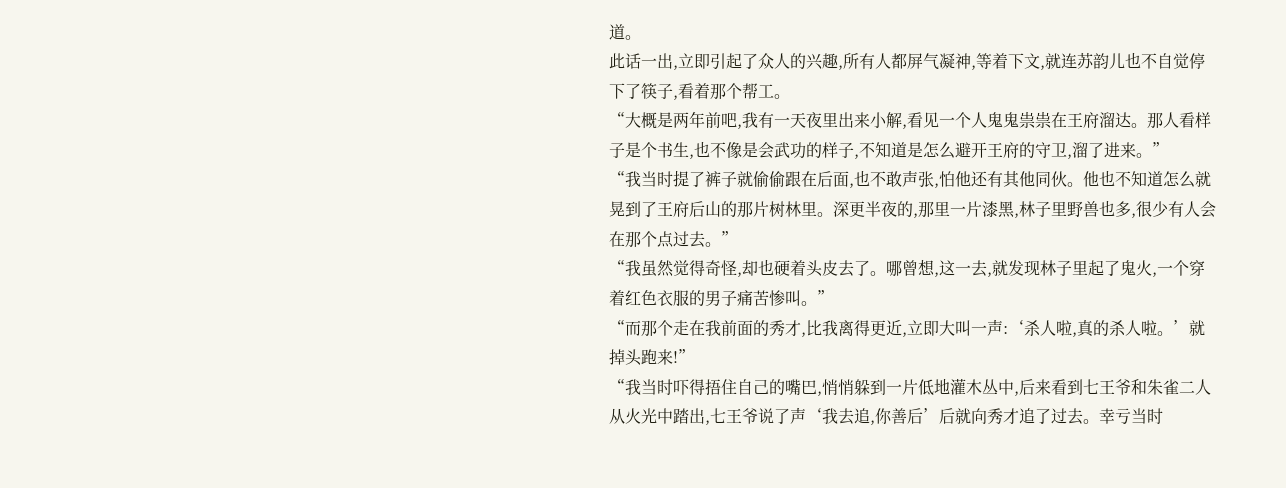道。
此话一出,立即引起了众人的兴趣,所有人都屏气凝神,等着下文,就连苏韵儿也不自觉停下了筷子,看着那个帮工。
“大概是两年前吧,我有一天夜里出来小解,看见一个人鬼鬼祟祟在王府溜达。那人看样子是个书生,也不像是会武功的样子,不知道是怎么避开王府的守卫,溜了进来。”
“我当时提了裤子就偷偷跟在后面,也不敢声张,怕他还有其他同伙。他也不知道怎么就晃到了王府后山的那片树林里。深更半夜的,那里一片漆黑,林子里野兽也多,很少有人会在那个点过去。”
“我虽然觉得奇怪,却也硬着头皮去了。哪曾想,这一去,就发现林子里起了鬼火,一个穿着红色衣服的男子痛苦惨叫。”
“而那个走在我前面的秀才,比我离得更近,立即大叫一声:‘杀人啦,真的杀人啦。’就掉头跑来!”
“我当时吓得捂住自己的嘴巴,悄悄躲到一片低地灌木丛中,后来看到七王爷和朱雀二人从火光中踏出,七王爷说了声‘我去追,你善后’后就向秀才追了过去。幸亏当时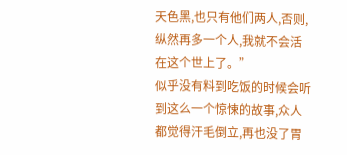天色黑,也只有他们两人,否则,纵然再多一个人,我就不会活在这个世上了。”
似乎没有料到吃饭的时候会听到这么一个惊悚的故事,众人都觉得汗毛倒立,再也没了胃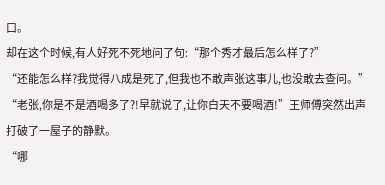口。
却在这个时候,有人好死不死地问了句:“那个秀才最后怎么样了?”
“还能怎么样?我觉得八成是死了,但我也不敢声张这事儿,也没敢去查问。”
“老张,你是不是酒喝多了?!早就说了,让你白天不要喝酒!”王师傅突然出声打破了一屋子的静默。
“哪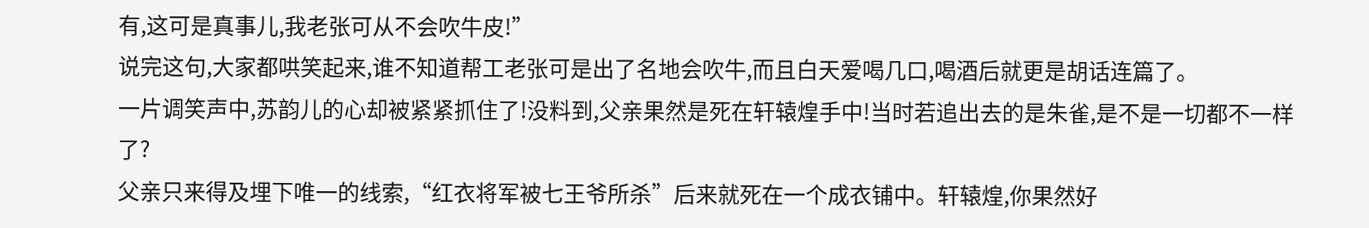有,这可是真事儿,我老张可从不会吹牛皮!”
说完这句,大家都哄笑起来,谁不知道帮工老张可是出了名地会吹牛,而且白天爱喝几口,喝酒后就更是胡话连篇了。
一片调笑声中,苏韵儿的心却被紧紧抓住了!没料到,父亲果然是死在轩辕煌手中!当时若追出去的是朱雀,是不是一切都不一样了?
父亲只来得及埋下唯一的线索,“红衣将军被七王爷所杀”后来就死在一个成衣铺中。轩辕煌,你果然好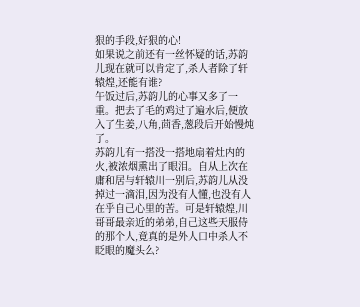狠的手段,好狠的心!
如果说之前还有一丝怀疑的话,苏韵儿现在就可以肯定了,杀人者除了轩辕煌,还能有谁?
午饭过后,苏韵儿的心事又多了一重。把去了毛的鸡过了遍水后,便放入了生姜,八角,茴香,葱段后开始慢炖了。
苏韵儿有一搭没一搭地扇着灶内的火,被浓烟熏出了眼泪。自从上次在庸和居与轩辕川一别后,苏韵儿从没掉过一滴泪,因为没有人懂,也没有人在乎自己心里的苦。可是轩辕煌,川哥哥最亲近的弟弟,自己这些天服侍的那个人,竟真的是外人口中杀人不眨眼的魔头么?